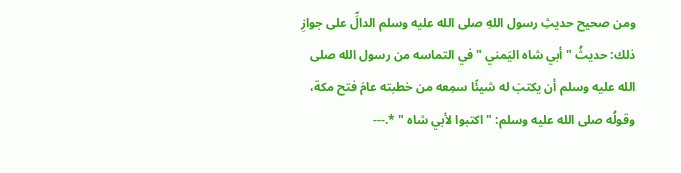ومن صحيح حديثِ رسول اللهِ صلى الله عليه وسلم الدالِّ على جوازِ ذلك: حديثُ " أبي شاه اليَمني " في التماسه من رسول الله صلى الله عليه وسلم أن يكتبَ له شيئًا سمِعه من خطبته عامَ فتح مكة، وقولُه صلى الله عليه وسلم: " اكتبوا لأبي شاه " *.---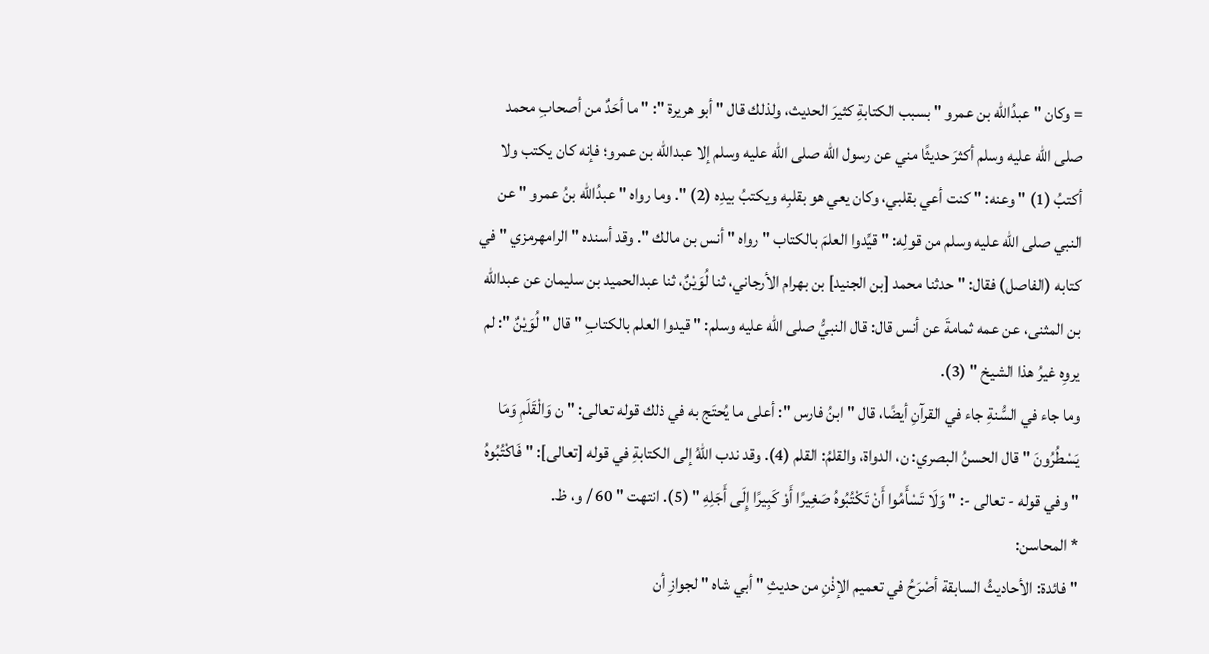= وكان " عبدُالله بن عمرو " بسبب الكتابةِ كثيرَ الحديث، ولذلك قال " أبو هريرة ": " ما أحَدٌ من أصحابِ محمد صلى الله عليه وسلم أكثرَ حديثًا مني عن رسول الله صلى الله عليه وسلم إلا عبدالله بن عمرو؛ فإنه كان يكتب ولا أكتبُ (1) " وعنه: " كنت أعي بقلبي، وكان يعي هو بقلبِه ويكتبُ بيدِه (2) ". وما رواه " عبدُالله بنُ عمرو " عن النبي صلى الله عليه وسلم من قولِه: " قيِّدوا العلمَ بالكتاب " رواه " أنس بن مالك ". وقد أسنده " الرامهرمزي " في كتابه (الفاصل) فقال: " حدثنا محمد [بن الجنيد] بن بهرام الأرجاني، ثنا لُوَيْنٌ، ثنا عبدالحميد بن سليمان عن عبدالله بن المثنى، عن عمه ثمامةَ عن أنس قال: قال النبيُّ صلى الله عليه وسلم: " قيدوا العلم بالكتابِ " قال " لُوَيْنٌ ": لم يروِه غيرُ هذا الشيخ " (3).
وما جاء في السُّنةِ جاء في القرآنِ أيضًا، قال " ابنُ فارس ": أعلى ما يُحتَج به في ذلك قوله تعالى: " ن وَالْقَلَمِ وَمَا يَسْطُرُونَ " قال الحسنُ البصري: ن، الدواة، والقلمُ: القلم (4). وقد ندب اللهُ إلى الكتابةِ في قوله [تعالى]: " فَاكْتُبُوهُ " وفي قوله - تعالى -: " وَلَا تَسْأَمُوا أَنْ تَكْتُبُوهُ صَغِيرًا أَوْ كَبِيرًا إِلَى أَجَلِهِ " (5). انتهت " 60 / و، ظ.
* المحاسن:
" فائدة: الأحاديثُ السابقة أصْرَحُ في تعميم الإذْنِ من حديثِ " أبي شاه " لجوازِ أن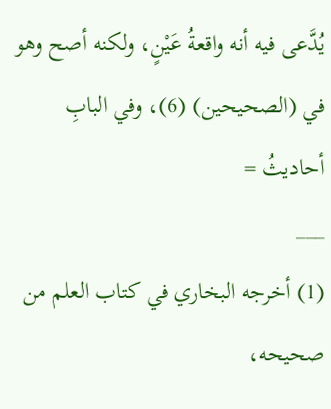يُدَّعى فيه أنه واقعةُ عَيْنٍ، ولكنه أصح وهو في (الصحيحين) (6)، وفي البابِ أحاديثُ =
___
(1) أخرجه البخاري في كتاب العلم من صحيحه،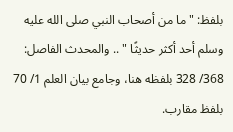بلفظ: " ما من أصحاب النبي صلى الله عليه وسلم أحد أكثر حديثًا " .. والمحدث الفاصل: 368/ 328 بلفظه هنا، وجامع بيان العلم 1/ 70 بلفظ مقارب.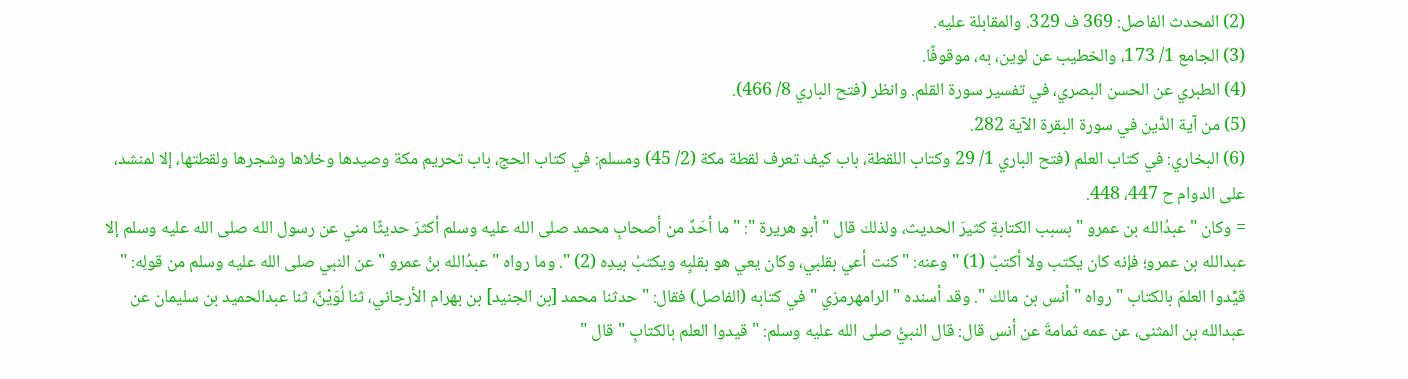(2) المحدث الفاصل: 369 ف 329. والمقابلة عليه.
(3) الجامع 1/ 173، والخطيب عن لوين، به، موقوفًا.
(4) الطبري عن الحسن البصري، في تفسير سورة القلم. وانظر (فتح الباري 8/ 466).
(5) من آية الدَّين في سورة البقرة الآية 282.
(6) البخاري: في كتاب العلم (فتح الباري 1/ 29 وكتاب اللقطة، باب كيف تعرف لقطة مكة (2/ 45) ومسلم: في كتاب الحج، باب تحريم مكة وصيدها وخلاها وشجرها ولقطتها، إلا لمنشد، على الدوام ح 447، 448.
= وكان " عبدُالله بن عمرو " بسبب الكتابةِ كثيرَ الحديث، ولذلك قال " أبو هريرة ": " ما أحَدٌ من أصحابِ محمد صلى الله عليه وسلم أكثرَ حديثًا مني عن رسول الله صلى الله عليه وسلم إلا عبدالله بن عمرو؛ فإنه كان يكتب ولا أكتبُ (1) " وعنه: " كنت أعي بقلبي، وكان يعي هو بقلبِه ويكتبُ بيدِه (2) ". وما رواه " عبدُالله بنُ عمرو " عن النبي صلى الله عليه وسلم من قولِه: " قيِّدوا العلمَ بالكتاب " رواه " أنس بن مالك ". وقد أسنده " الرامهرمزي " في كتابه (الفاصل) فقال: " حدثنا محمد [بن الجنيد] بن بهرام الأرجاني، ثنا لُوَيْنٌ، ثنا عبدالحميد بن سليمان عن عبدالله بن المثنى، عن عمه ثمامةَ عن أنس قال: قال النبيُّ صلى الله عليه وسلم: " قيدوا العلم بالكتابِ " قال "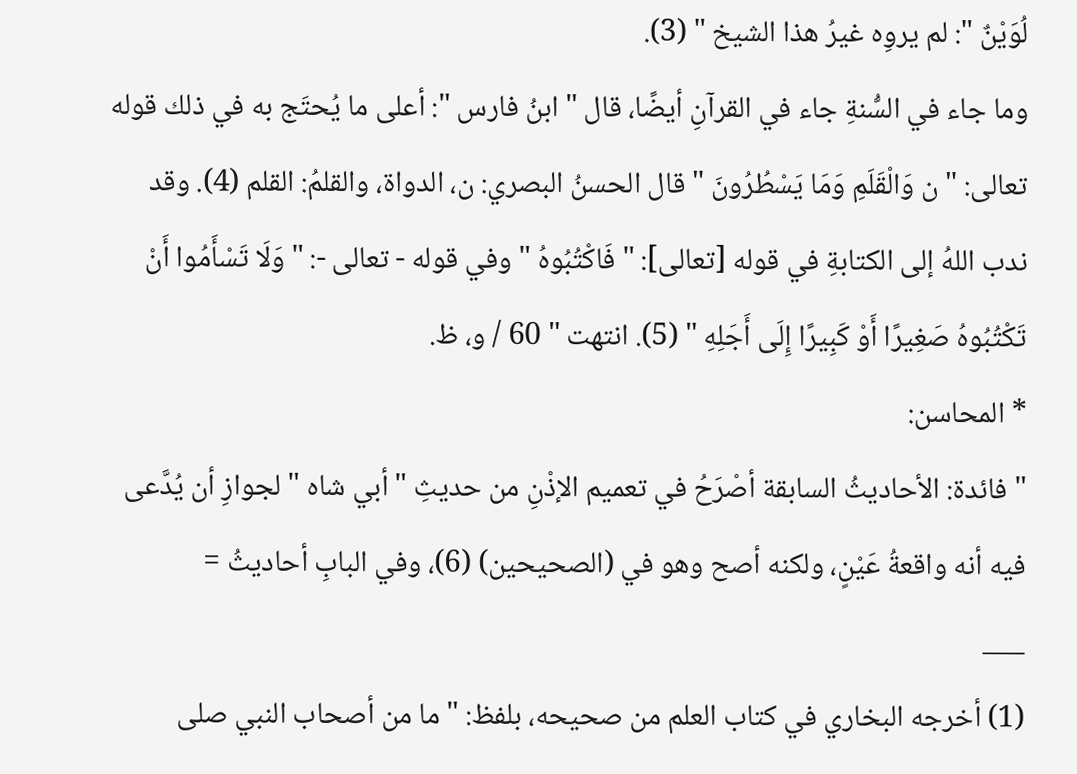لُوَيْنٌ ": لم يروِه غيرُ هذا الشيخ " (3).
وما جاء في السُّنةِ جاء في القرآنِ أيضًا، قال " ابنُ فارس ": أعلى ما يُحتَج به في ذلك قوله تعالى: " ن وَالْقَلَمِ وَمَا يَسْطُرُونَ " قال الحسنُ البصري: ن، الدواة، والقلمُ: القلم (4). وقد ندب اللهُ إلى الكتابةِ في قوله [تعالى]: " فَاكْتُبُوهُ " وفي قوله - تعالى -: " وَلَا تَسْأَمُوا أَنْ تَكْتُبُوهُ صَغِيرًا أَوْ كَبِيرًا إِلَى أَجَلِهِ " (5). انتهت " 60 / و، ظ.
* المحاسن:
" فائدة: الأحاديثُ السابقة أصْرَحُ في تعميم الإذْنِ من حديثِ " أبي شاه " لجوازِ أن يُدَّعى فيه أنه واقعةُ عَيْنٍ، ولكنه أصح وهو في (الصحيحين) (6)، وفي البابِ أحاديثُ =
___
(1) أخرجه البخاري في كتاب العلم من صحيحه، بلفظ: " ما من أصحاب النبي صلى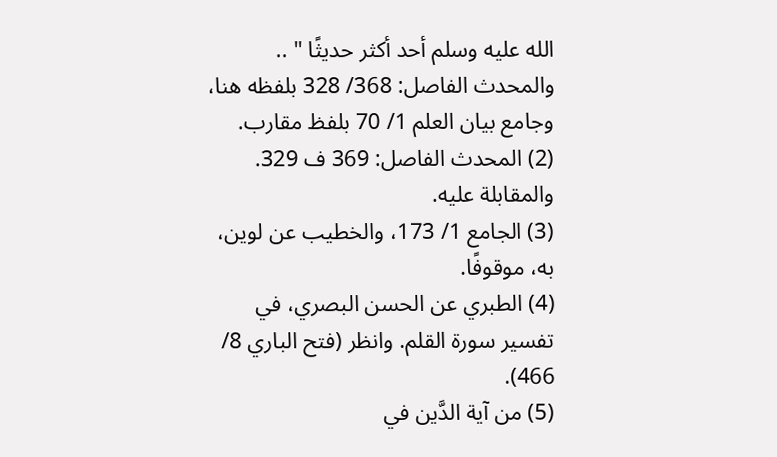الله عليه وسلم أحد أكثر حديثًا " .. والمحدث الفاصل: 368/ 328 بلفظه هنا، وجامع بيان العلم 1/ 70 بلفظ مقارب.
(2) المحدث الفاصل: 369 ف 329. والمقابلة عليه.
(3) الجامع 1/ 173، والخطيب عن لوين، به، موقوفًا.
(4) الطبري عن الحسن البصري، في تفسير سورة القلم. وانظر (فتح الباري 8/ 466).
(5) من آية الدَّين في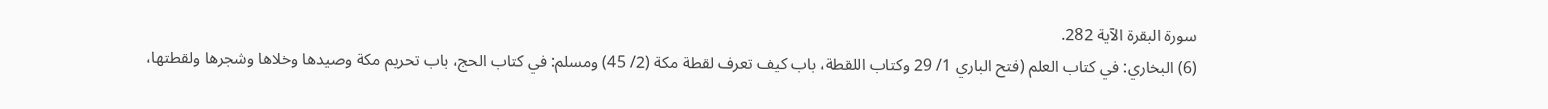سورة البقرة الآية 282.
(6) البخاري: في كتاب العلم (فتح الباري 1/ 29 وكتاب اللقطة، باب كيف تعرف لقطة مكة (2/ 45) ومسلم: في كتاب الحج، باب تحريم مكة وصيدها وخلاها وشجرها ولقطتها،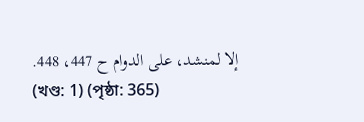إلا لمنشد، على الدوام ح 447، 448.
(খণ্ড: 1) (পৃষ্ঠা: 365)